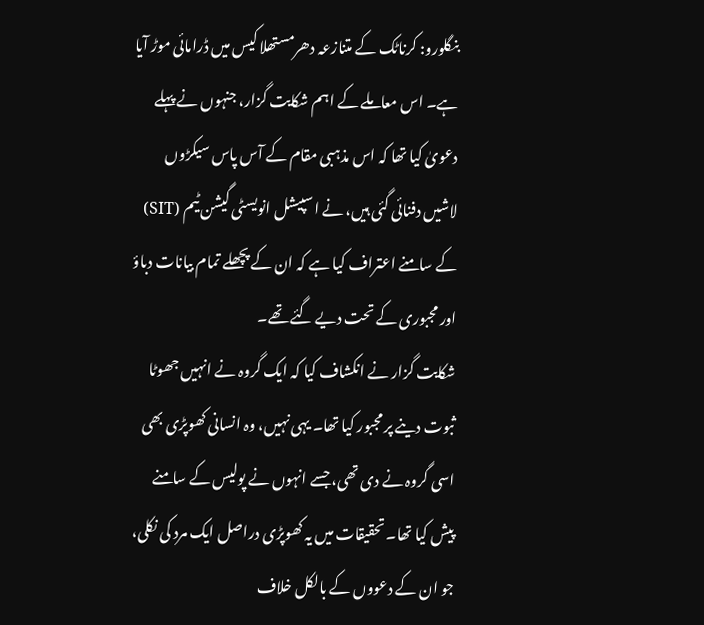بنگلورو: کرناٹک کے متنازعہ دھرمستھلا کیس میں ڈرامائی موڑ آیا ہے۔ اس معاملے کے اہم شکایت گزار، جنہوں نے پہلے دعویٰ کیا تھا کہ اس مذہبی مقام کے آس پاس سیکڑوں لاشیں دفنائی گئی ہیں، نے اسپیشل انویسٹی گیشن ٹیم (SIT) کے سامنے اعتراف کیا ہے کہ ان کے پچھلے تمام بیانات دباؤ اور مجبوری کے تحت دیے گئے تھے۔
شکایت گزار نے انکشاف کیا کہ ایک گروہ نے انہیں جھوٹا ثبوت دینے پر مجبور کیا تھا۔ یہی نہیں، وہ انسانی کھوپڑی بھی اسی گروہ نے دی تھی، جسے انہوں نے پولیس کے سامنے پیش کیا تھا۔ تحقیقات میں یہ کھوپڑی دراصل ایک مرد کی نکلی، جو ان کے دعووں کے بالکل خلاف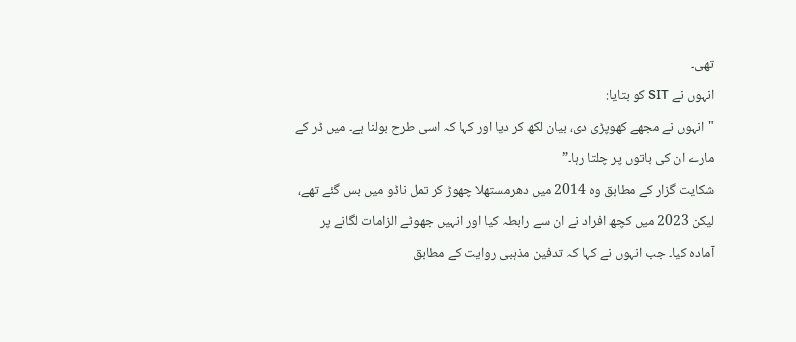تھی۔
انہوں نے SIT کو بتایا:
"انہوں نے مجھے کھوپڑی دی، بیان لکھ کر دیا اور کہا کہ اسی طرح بولنا ہے۔ میں ڈر کے مارے ان کی باتوں پر چلتا رہا۔”
شکایت گزار کے مطابق وہ 2014 میں دھرمستھلا چھوڑ کر تمل ناڈو میں بس گئے تھے، لیکن 2023 میں کچھ افراد نے ان سے رابطہ کیا اور انہیں جھوٹے الزامات لگانے پر آمادہ کیا۔ جب انہوں نے کہا کہ تدفین مذہبی روایت کے مطابق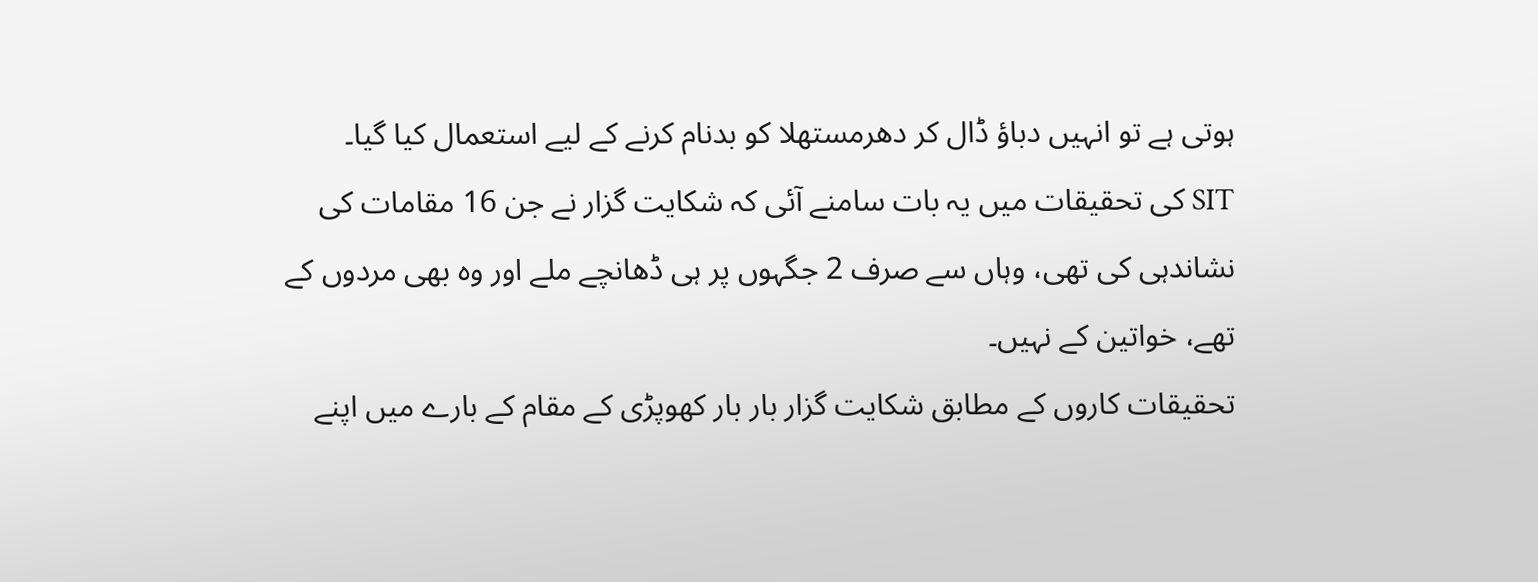ہوتی ہے تو انہیں دباؤ ڈال کر دھرمستھلا کو بدنام کرنے کے لیے استعمال کیا گیا۔
SIT کی تحقیقات میں یہ بات سامنے آئی کہ شکایت گزار نے جن 16 مقامات کی نشاندہی کی تھی، وہاں سے صرف 2 جگہوں پر ہی ڈھانچے ملے اور وہ بھی مردوں کے تھے، خواتین کے نہیں۔
تحقیقات کاروں کے مطابق شکایت گزار بار بار کھوپڑی کے مقام کے بارے میں اپنے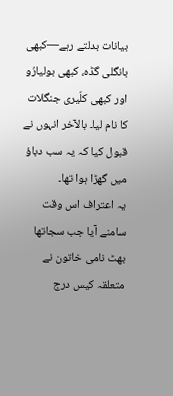بیانات بدلتے رہے—کبھی بانگلی گڈہ، کبھی بولیارُو اور کبھی کلّیری جنگلات کا نام لیا۔ بالآخر انہوں نے قبول کیا کہ یہ سب دباؤ میں گھڑا ہوا تھا۔
یہ اعتراف اس وقت سامنے آیا جب سجاتھا بھٹ نامی خاتون نے متعلقہ کیس درج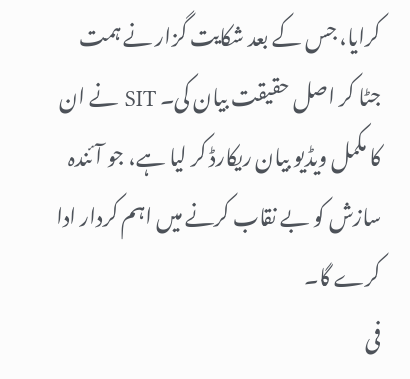کرایا، جس کے بعد شکایت گزار نے ہمت جٹا کر اصل حقیقت بیان کی۔ SIT نے ان کا مکمل ویڈیو بیان ریکارڈ کر لیا ہے، جو آئندہ سازش کو بے نقاب کرنے میں اہم کردار ادا کرے گا۔
فی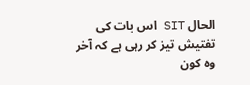الحال SIT اس بات کی تفتیش تیز کر رہی ہے کہ آخر وہ کون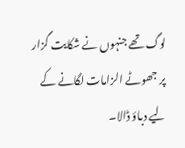لوگ تھے جنہوں نے شکایت گزار پر جھوٹے الزامات لگانے کے لیے دباؤ ڈالا۔